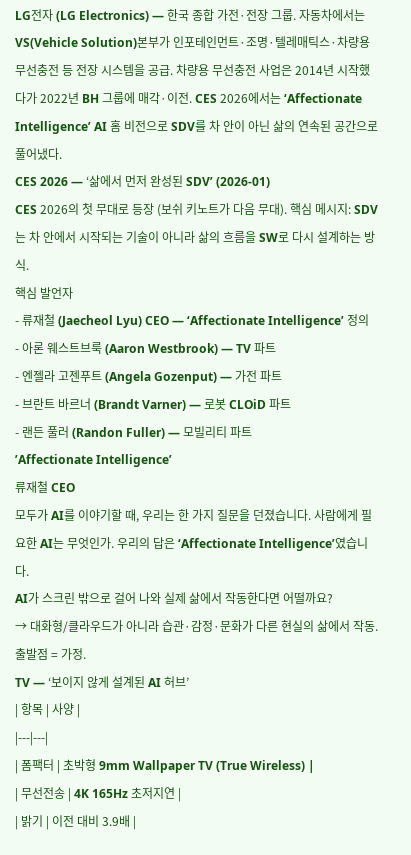LG전자 (LG Electronics) — 한국 종합 가전·전장 그룹. 자동차에서는 VS(Vehicle Solution)본부가 인포테인먼트·조명·텔레매틱스·차량용 무선충전 등 전장 시스템을 공급. 차량용 무선충전 사업은 2014년 시작했다가 2022년 BH 그룹에 매각·이전. CES 2026에서는 ‘Affectionate Intelligence’ AI 홈 비전으로 SDV를 차 안이 아닌 삶의 연속된 공간으로 풀어냈다.
CES 2026 — ‘삶에서 먼저 완성된 SDV’ (2026-01)
CES 2026의 첫 무대로 등장 (보쉬 키노트가 다음 무대). 핵심 메시지: SDV는 차 안에서 시작되는 기술이 아니라 삶의 흐름을 SW로 다시 설계하는 방식.
핵심 발언자
- 류재철 (Jaecheol Lyu) CEO — ‘Affectionate Intelligence’ 정의
- 아론 웨스트브룩 (Aaron Westbrook) — TV 파트
- 엔젤라 고젠푸트 (Angela Gozenput) — 가전 파트
- 브란트 바르너 (Brandt Varner) — 로봇 CLOiD 파트
- 랜든 풀러 (Randon Fuller) — 모빌리티 파트
’Affectionate Intelligence’
류재철 CEO
모두가 AI를 이야기할 때, 우리는 한 가지 질문을 던졌습니다. 사람에게 필요한 AI는 무엇인가. 우리의 답은 ‘Affectionate Intelligence’였습니다.
AI가 스크린 밖으로 걸어 나와 실제 삶에서 작동한다면 어떨까요?
→ 대화형/클라우드가 아니라 습관·감정·문화가 다른 현실의 삶에서 작동. 출발점 = 가정.
TV — ‘보이지 않게 설계된 AI 허브’
| 항목 | 사양 |
|---|---|
| 폼팩터 | 초박형 9mm Wallpaper TV (True Wireless) |
| 무선전송 | 4K 165Hz 초저지연 |
| 밝기 | 이전 대비 3.9배 |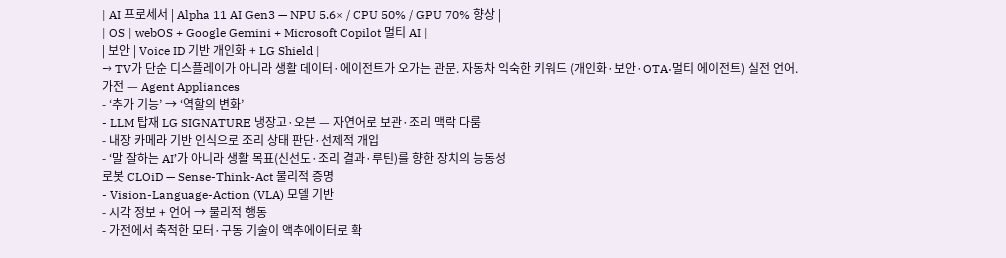| AI 프로세서 | Alpha 11 AI Gen3 — NPU 5.6× / CPU 50% / GPU 70% 향상 |
| OS | webOS + Google Gemini + Microsoft Copilot 멀티 AI |
| 보안 | Voice ID 기반 개인화 + LG Shield |
→ TV가 단순 디스플레이가 아니라 생활 데이터·에이전트가 오가는 관문. 자동차 익숙한 키워드 (개인화·보안·OTA·멀티 에이전트) 실전 언어.
가전 — Agent Appliances
- ‘추가 기능’ → ‘역할의 변화’
- LLM 탑재 LG SIGNATURE 냉장고·오븐 — 자연어로 보관·조리 맥락 다룸
- 내장 카메라 기반 인식으로 조리 상태 판단·선제적 개입
- ‘말 잘하는 AI’가 아니라 생활 목표(신선도·조리 결과·루틴)를 향한 장치의 능동성
로봇 CLOiD — Sense-Think-Act 물리적 증명
- Vision-Language-Action (VLA) 모델 기반
- 시각 정보 + 언어 → 물리적 행동
- 가전에서 축적한 모터·구동 기술이 액추에이터로 확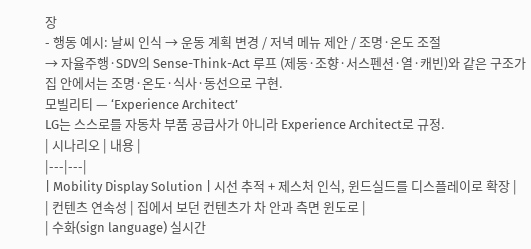장
- 행동 예시: 날씨 인식 → 운동 계획 변경 / 저녁 메뉴 제안 / 조명·온도 조절
→ 자율주행·SDV의 Sense-Think-Act 루프 (제동·조향·서스펜션·열·캐빈)와 같은 구조가 집 안에서는 조명·온도·식사·동선으로 구현.
모빌리티 — ‘Experience Architect’
LG는 스스로를 자동차 부품 공급사가 아니라 Experience Architect로 규정.
| 시나리오 | 내용 |
|---|---|
| Mobility Display Solution | 시선 추적 + 제스처 인식, 윈드실드를 디스플레이로 확장 |
| 컨텐츠 연속성 | 집에서 보던 컨텐츠가 차 안과 측면 윈도로 |
| 수화(sign language) 실시간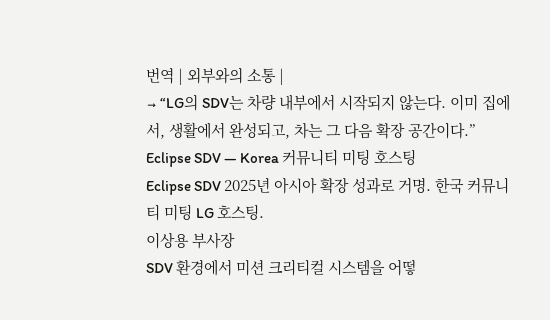번역 | 외부와의 소통 |
→ “LG의 SDV는 차량 내부에서 시작되지 않는다. 이미 집에서, 생활에서 완성되고, 차는 그 다음 확장 공간이다.”
Eclipse SDV — Korea 커뮤니티 미팅 호스팅
Eclipse SDV 2025년 아시아 확장 성과로 거명. 한국 커뮤니티 미팅 LG 호스팅.
이상용 부사장
SDV 환경에서 미션 크리티컬 시스템을 어떻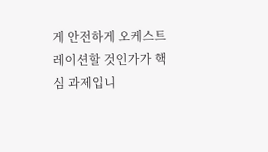게 안전하게 오케스트레이션할 것인가가 핵심 과제입니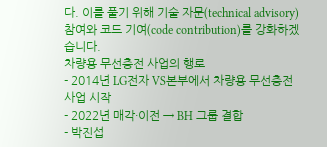다. 이를 풀기 위해 기술 자문(technical advisory) 참여와 코드 기여(code contribution)를 강화하겠습니다.
차량용 무선충전 사업의 행로
- 2014년 LG전자 VS본부에서 차량용 무선충전 사업 시작
- 2022년 매각·이전 → BH 그룹 결합
- 박진섭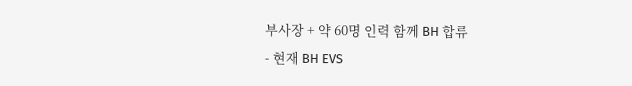부사장 + 약 60명 인력 함께 BH 합류
- 현재 BH EVS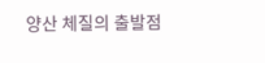양산 체질의 출발점